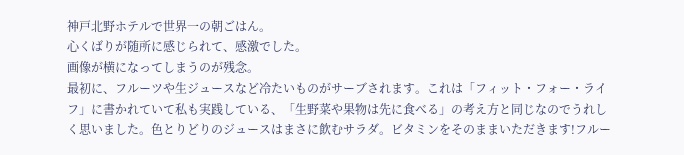神戸北野ホテルで世界一の朝ごはん。
心くばりが随所に感じられて、感激でした。
画像が横になってしまうのが残念。
最初に、フルーツや生ジュースなど冷たいものがサーブされます。これは「フィット・フォー・ライフ」に書かれていて私も実践している、「生野菜や果物は先に食べる」の考え方と同じなのでうれしく思いました。色とりどりのジュースはまさに飲むサラダ。ビタミンをそのままいただきます!フルー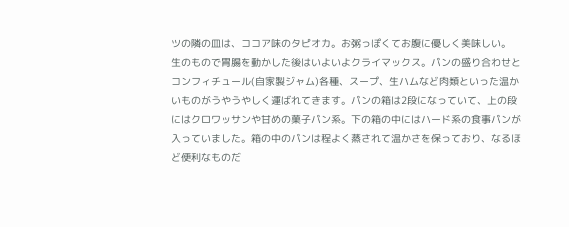ツの隣の皿は、ココア味のタピオカ。お粥っぽくてお腹に優しく美味しい。
生のもので胃腸を動かした後はいよいよクライマックス。パンの盛り合わせとコンフィチュール(自家製ジャム)各種、スープ、生ハムなど肉類といった温かいものがうやうやしく運ばれてきます。パンの箱は2段になっていて、上の段にはクロワッサンや甘めの菓子パン系。下の箱の中にはハード系の食事パンが入っていました。箱の中のパンは程よく蒸されて温かさを保っており、なるほど便利なものだ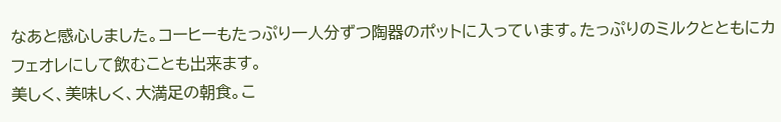なあと感心しました。コーヒーもたっぷり一人分ずつ陶器のポットに入っています。たっぷりのミルクとともにカフェオレにして飲むことも出来ます。
美しく、美味しく、大満足の朝食。こ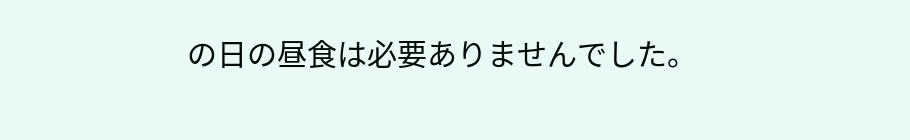の日の昼食は必要ありませんでした。